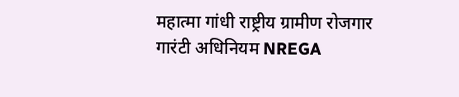महात्मा गांधी राष्ट्रीय ग्रामीण रोजगार गारंटी अधिनियम NREGA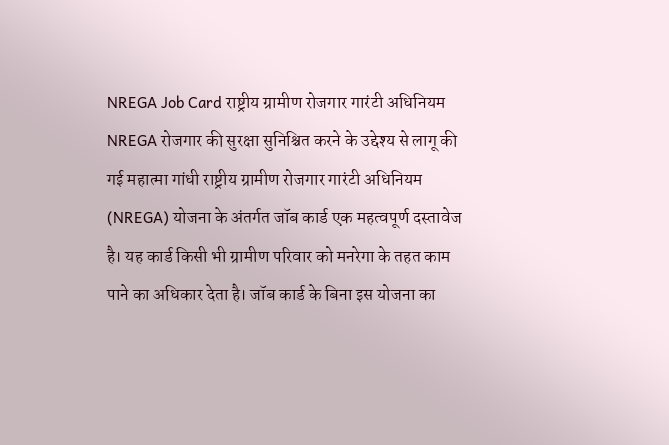NREGA Job Card राष्ट्रीय ग्रामीण रोजगार गारंटी अधिनियम NREGA रोजगार की सुरक्षा सुनिश्चित करने के उद्देश्य से लागू की गई महात्मा गांधी राष्ट्रीय ग्रामीण रोजगार गारंटी अधिनियम (NREGA) योजना के अंतर्गत जॉब कार्ड एक महत्वपूर्ण दस्तावेज है। यह कार्ड किसी भी ग्रामीण परिवार को मनरेगा के तहत काम पाने का अधिकार देता है। जॉब कार्ड के बिना इस योजना का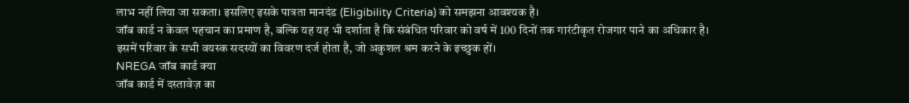लाभ नहीं लिया जा सकता। इसलिए इसके पात्रता मानदंड (Eligibility Criteria) को समझना आवश्यक है।
जॉब कार्ड न केवल पहचान का प्रमाण है, बल्कि यह यह भी दर्शाता है कि संबंधित परिवार को वर्ष में 100 दिनों तक गारंटीकृत रोजगार पाने का अधिकार है। इसमें परिवार के सभी वयस्क सदस्यों का विवरण दर्ज होता है, जो अकुशल श्रम करने के इच्छुक हों।
NREGA जॉब कार्ड क्या
जॉब कार्ड में दस्तावेज़ का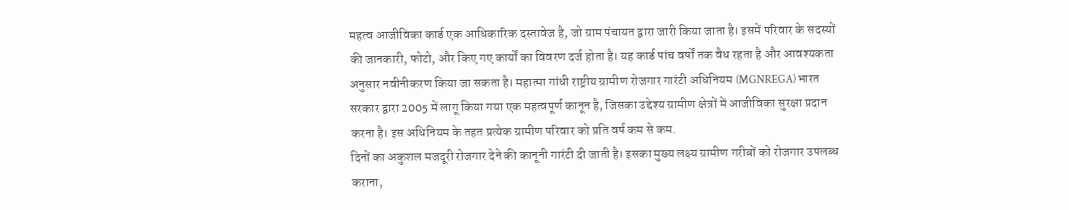महत्व आजीविका कार्ड एक आधिकारिक दस्तावेज है, जो ग्राम पंचायत द्वारा जारी किया जाता है। इसमें परिवार के सदस्यों की जानकारी, फोटो, और किए गए कार्यों का विवरण दर्ज होता है। यह कार्ड पांच वर्षों तक वैध रहता है और आवश्यकता अनुसार नवीनीकरण किया जा सकता है। महात्मा गांधी राष्ट्रीय ग्रामीण रोजगार गारंटी अधिनियम (MGNREGA) भारत सरकार द्वारा 2005 में लागू किया गया एक महत्वपूर्ण कानून है, जिसका उद्देश्य ग्रामीण क्षेत्रों में आजीविका सुरक्षा प्रदान करना है। इस अधिनियम के तहत प्रत्येक ग्रामीण परिवार को प्रति वर्ष कम से कम.
दिनों का अकुशल मजदूरी रोजगार देने की कानूनी गारंटी दी जाती है। इसका मुख्य लक्ष्य ग्रामीण गरीबों को रोजगार उपलब्ध कराना,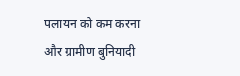पलायन को कम करना और ग्रामीण बुनियादी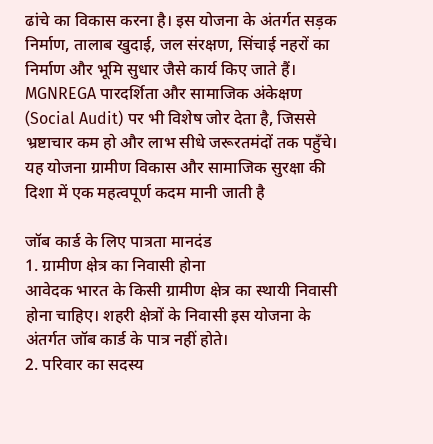ढांचे का विकास करना है। इस योजना के अंतर्गत सड़क निर्माण, तालाब खुदाई, जल संरक्षण, सिंचाई नहरों का निर्माण और भूमि सुधार जैसे कार्य किए जाते हैं। MGNREGA पारदर्शिता और सामाजिक अंकेक्षण (Social Audit) पर भी विशेष जोर देता है, जिससे भ्रष्टाचार कम हो और लाभ सीधे जरूरतमंदों तक पहुँचे। यह योजना ग्रामीण विकास और सामाजिक सुरक्षा की दिशा में एक महत्वपूर्ण कदम मानी जाती है

जॉब कार्ड के लिए पात्रता मानदंड
1. ग्रामीण क्षेत्र का निवासी होना
आवेदक भारत के किसी ग्रामीण क्षेत्र का स्थायी निवासी होना चाहिए। शहरी क्षेत्रों के निवासी इस योजना के अंतर्गत जॉब कार्ड के पात्र नहीं होते।
2. परिवार का सदस्य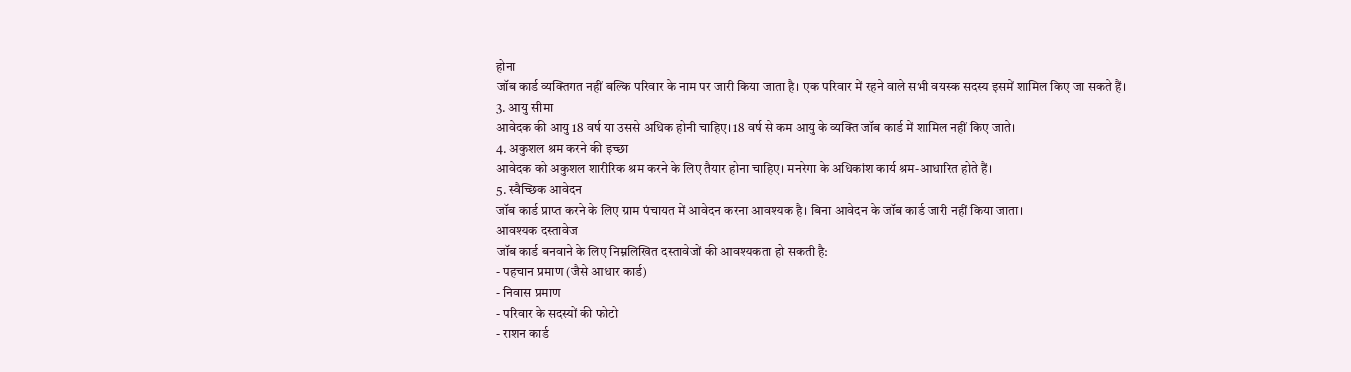होना
जॉब कार्ड व्यक्तिगत नहीं बल्कि परिवार के नाम पर जारी किया जाता है। एक परिवार में रहने वाले सभी वयस्क सदस्य इसमें शामिल किए जा सकते हैं।
3. आयु सीमा
आवेदक की आयु 18 वर्ष या उससे अधिक होनी चाहिए। 18 वर्ष से कम आयु के व्यक्ति जॉब कार्ड में शामिल नहीं किए जाते।
4. अकुशल श्रम करने की इच्छा
आवेदक को अकुशल शारीरिक श्रम करने के लिए तैयार होना चाहिए। मनरेगा के अधिकांश कार्य श्रम-आधारित होते हैं।
5. स्वैच्छिक आवेदन
जॉब कार्ड प्राप्त करने के लिए ग्राम पंचायत में आवेदन करना आवश्यक है। बिना आवेदन के जॉब कार्ड जारी नहीं किया जाता।
आवश्यक दस्तावेज
जॉब कार्ड बनवाने के लिए निम्नलिखित दस्तावेजों की आवश्यकता हो सकती है:
- पहचान प्रमाण (जैसे आधार कार्ड)
- निवास प्रमाण
- परिवार के सदस्यों की फोटो
- राशन कार्ड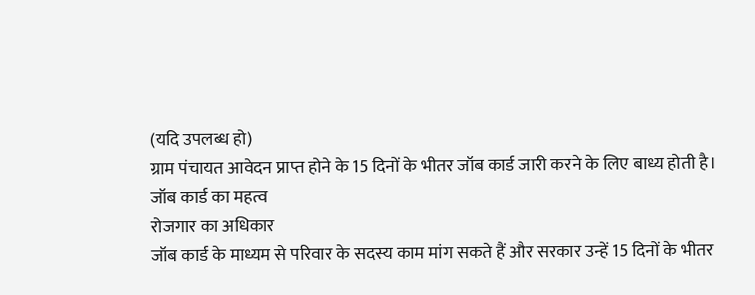(यदि उपलब्ध हो)
ग्राम पंचायत आवेदन प्राप्त होने के 15 दिनों के भीतर जॉब कार्ड जारी करने के लिए बाध्य होती है।
जॉब कार्ड का महत्व
रोजगार का अधिकार
जॉब कार्ड के माध्यम से परिवार के सदस्य काम मांग सकते हैं और सरकार उन्हें 15 दिनों के भीतर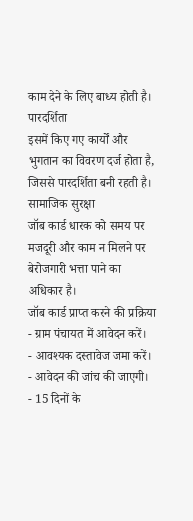काम देने के लिए बाध्य होती है।
पारदर्शिता
इसमें किए गए कार्यों और भुगतान का विवरण दर्ज होता है, जिससे पारदर्शिता बनी रहती है।
सामाजिक सुरक्षा
जॉब कार्ड धारक को समय पर मजदूरी और काम न मिलने पर बेरोजगारी भत्ता पाने का अधिकार है।
जॉब कार्ड प्राप्त करने की प्रक्रिया
- ग्राम पंचायत में आवेदन करें।
- आवश्यक दस्तावेज जमा करें।
- आवेदन की जांच की जाएगी।
- 15 दिनों के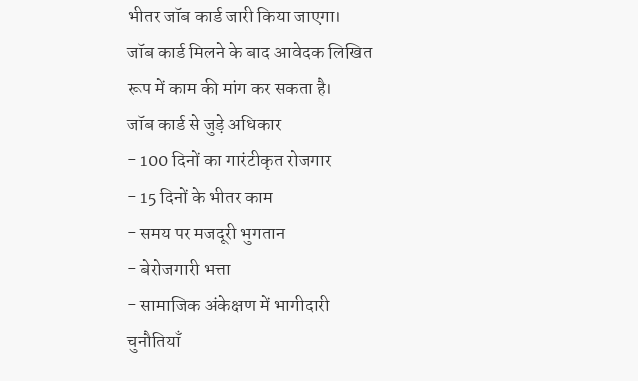भीतर जॉब कार्ड जारी किया जाएगा।
जॉब कार्ड मिलने के बाद आवेदक लिखित रूप में काम की मांग कर सकता है।
जॉब कार्ड से जुड़े अधिकार
- 100 दिनों का गारंटीकृत रोजगार
- 15 दिनों के भीतर काम
- समय पर मजदूरी भुगतान
- बेरोजगारी भत्ता
- सामाजिक अंकेक्षण में भागीदारी
चुनौतियाँ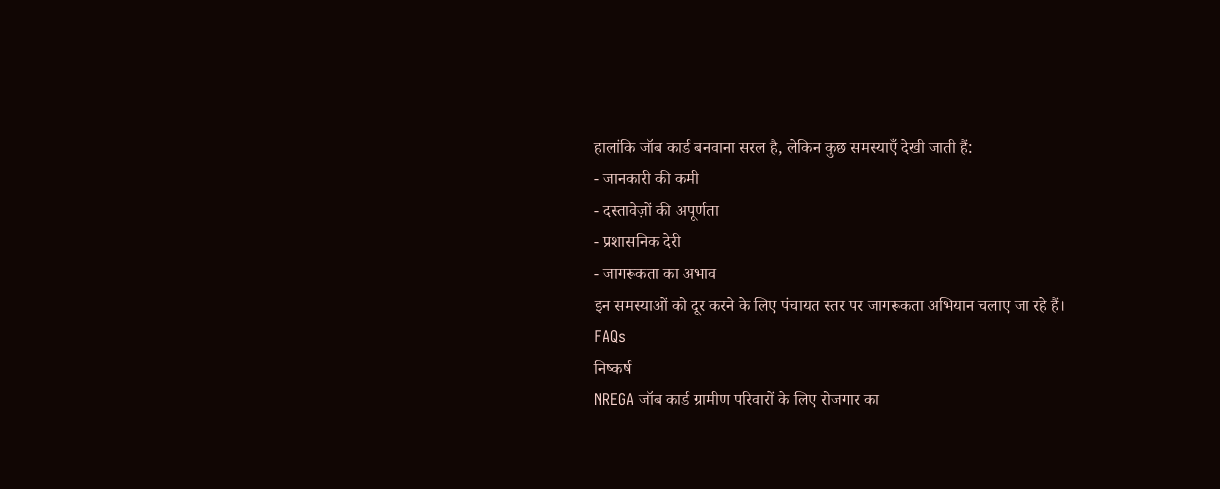हालांकि जॉब कार्ड बनवाना सरल है, लेकिन कुछ समस्याएँ देखी जाती हैं:
- जानकारी की कमी
- दस्तावेज़ों की अपूर्णता
- प्रशासनिक देरी
- जागरूकता का अभाव
इन समस्याओं को दूर करने के लिए पंचायत स्तर पर जागरूकता अभियान चलाए जा रहे हैं।
FAQs
निष्कर्ष
NREGA जॉब कार्ड ग्रामीण परिवारों के लिए रोजगार का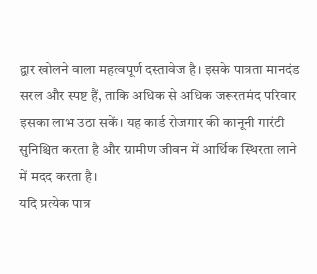द्वार खोलने वाला महत्वपूर्ण दस्तावेज है। इसके पात्रता मानदंड सरल और स्पष्ट हैं, ताकि अधिक से अधिक जरूरतमंद परिवार इसका लाभ उठा सकें। यह कार्ड रोजगार की कानूनी गारंटी सुनिश्चित करता है और ग्रामीण जीवन में आर्थिक स्थिरता लाने में मदद करता है।
यदि प्रत्येक पात्र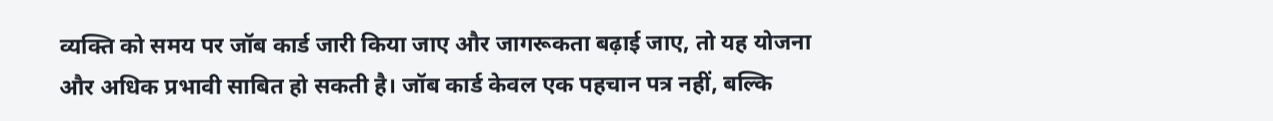व्यक्ति को समय पर जॉब कार्ड जारी किया जाए और जागरूकता बढ़ाई जाए, तो यह योजना और अधिक प्रभावी साबित हो सकती है। जॉब कार्ड केवल एक पहचान पत्र नहीं, बल्कि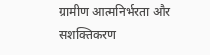ग्रामीण आत्मनिर्भरता और सशक्तिकरण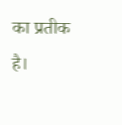का प्रतीक है।